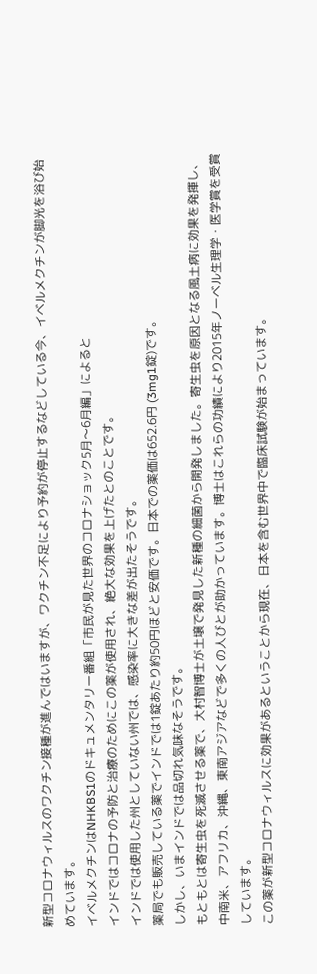新型コロナウィルスのワクチン接種が進んではいますが、ワクチン不足により予約が停止するなどしている今、イベルメクチンが脚光を浴び始めています。
イベルメクチンはNHKBS1のドキュメンタリー番組「市民が見た世界のコロナショック5月〜6月編」によると
インドではコロナの予防と治療のためにこの薬が使用され、絶大な効果を上げたとのことです。
インドでは使用した州としていない州では、感染率に大きな差が出たそうです。
薬局でも販売している薬でインドでは1錠あたり約50円ほどと安価です。日本での薬価は652.6円 (3mg1錠)です。
しかし、いまインドでは品切れ気味なそうです。
もともとは寄生虫を死滅させる薬で、大村智博士が土壌で発見した新種の細菌から開発しました。寄生虫を原因となる風土病に効果を発揮し、中南米、アフリカ、沖縄、東南アジアなどで多くの人びとが助かっています。博士はこれらの功績により2015年ノーベル生理学・医学賞を受賞しています。
この薬が新型コロナウィルスに効果があるということから現在、日本を含む世界中で臨床試験が始まっています。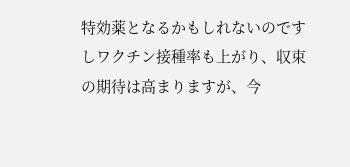特効薬となるかもしれないのですしワクチン接種率も上がり、収束の期待は高まりますが、今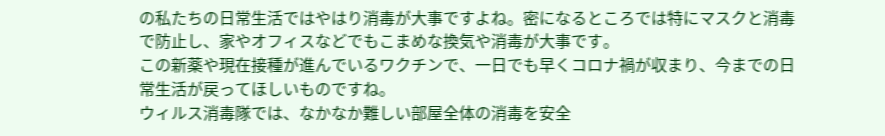の私たちの日常生活ではやはり消毒が大事ですよね。密になるところでは特にマスクと消毒で防止し、家やオフィスなどでもこまめな換気や消毒が大事です。
この新薬や現在接種が進んでいるワクチンで、一日でも早くコロナ禍が収まり、今までの日常生活が戻ってほしいものですね。
ウィルス消毒隊では、なかなか難しい部屋全体の消毒を安全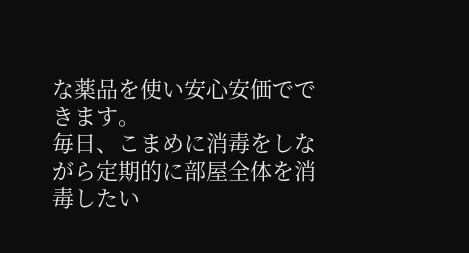な薬品を使い安心安価でできます。
毎日、こまめに消毒をしながら定期的に部屋全体を消毒したい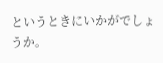というときにいかがでしょうか。